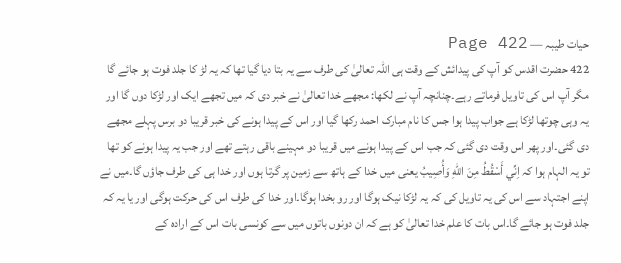حیات طیبہ — Page 422
422 حضرت اقدس کو آپ کی پیدائش کے وقت ہی اللہ تعالیٰ کی طرف سے یہ بتا دیا گیا تھا کہ یہ لڑ کا جلد فوت ہو جائے گا مگر آپ اس کی تاویل فرماتے رہے۔چنانچہ آپ نے لکھا: مجھے خدا تعالیٰ نے خبر دی کہ میں تجھے ایک اور لڑکا دوں گا اور یہ وہی چوتھا لڑکا ہے جواب پیدا ہوا جس کا نام مبارک احمد رکھا گیا اور اس کے پیدا ہونے کی خبر قریبا دو برس پہلے مجھے دی گئی۔اور پھر اس وقت دی گئی کہ جب اس کے پیدا ہونے میں قریبا دو مہینے باقی رہتے تھے اور جب یہ پیدا ہونے کو تھا تو یہ الہام ہوا کہ اِنِّي أَسْقُطُ مِنَ اللهِ وَأُصِیبُ یعنی میں خدا کے ہاتھ سے زمین پر گرتا ہوں اور خدا ہی کی طرف جاؤں گا۔میں نے اپنے اجتہاد سے اس کی یہ تاویل کی کہ یہ لڑکا نیک ہوگا اور رو بخدا ہوگا۔اور خدا کی طرف اس کی حرکت ہوگی اور یا یہ کہ جلد فوت ہو جائے گا۔اس بات کا علم خدا تعالیٰ کو ہے کہ ان دونوں باتوں میں سے کونسی بات اس کے ارادہ کے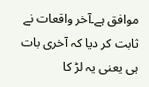موافق ہے۔آخر واقعات نے ثابت کر دیا کہ آخری بات ہی یعنی یہ لڑ کا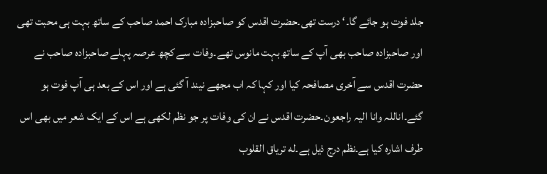جلد فوت ہو جائے گا۔‘ درست تھی۔حضرت اقدس کو صاحبزادہ مبارک احمد صاحب کے ساتھ بہت ہی محبت تھی اور صاحبزادہ صاحب بھی آپ کے ساتھ بہت مانوس تھے۔وفات سے کچھ عرصہ پہلے صاحبزادہ صاحب نے حضرت اقدس سے آخری مصافحہ کیا اور کہا کہ اب مجھے نیند آ گئی ہے اور اس کے بعد ہی آپ فوت ہو گئے۔اناللہ وانا الیہ راجعون۔حضرت اقدس نے ان کی وفات پر جو نظم لکھی ہے اس کے ایک شعر میں بھی اس طرف اشارہ کیا ہے۔نظم درج ذیل ہے۔له تریاق القلوب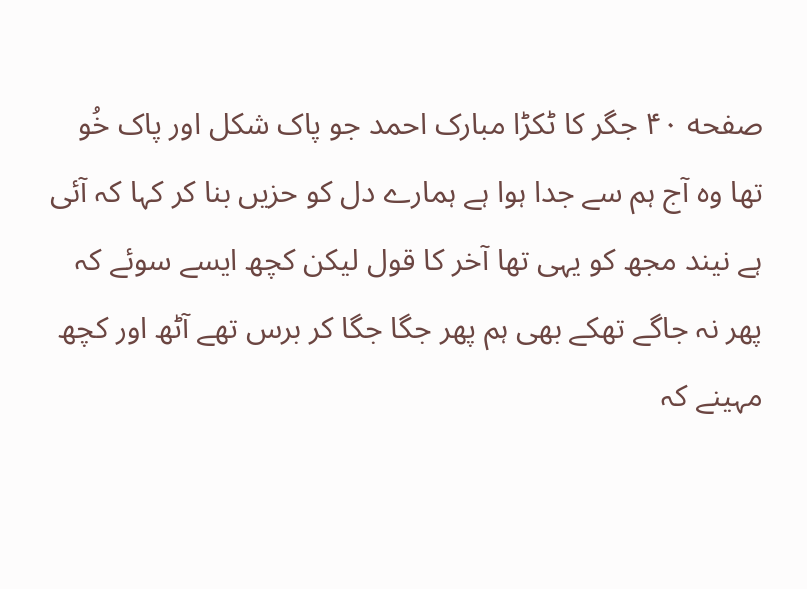صفحه ۴۰ جگر کا ٹکڑا مبارک احمد جو پاک شکل اور پاک خُو تھا وہ آج ہم سے جدا ہوا ہے ہمارے دل کو حزیں بنا کر کہا کہ آئی ہے نیند مجھ کو یہی تھا آخر کا قول لیکن کچھ ایسے سوئے کہ پھر نہ جاگے تھکے بھی ہم پھر جگا جگا کر برس تھے آٹھ اور کچھ مہینے کہ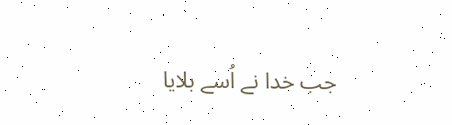جب خدا نے اُسے بلایا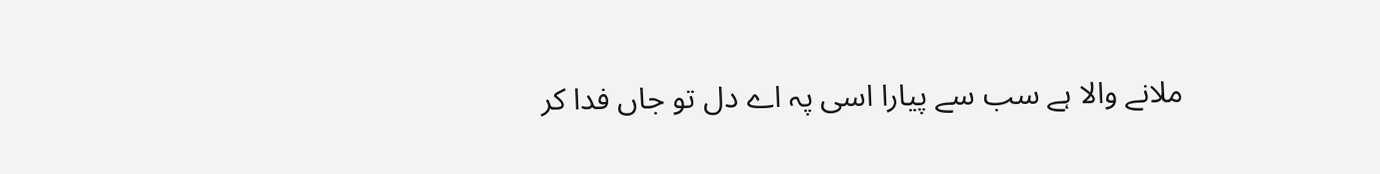ملانے والا ہے سب سے پیارا اسی پہ اے دل تو جاں فدا کر